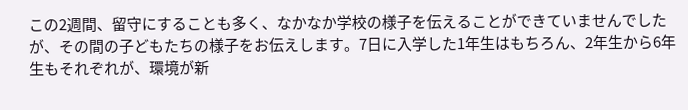この2週間、留守にすることも多く、なかなか学校の様子を伝えることができていませんでしたが、その間の子どもたちの様子をお伝えします。7日に入学した1年生はもちろん、2年生から6年生もそれぞれが、環境が新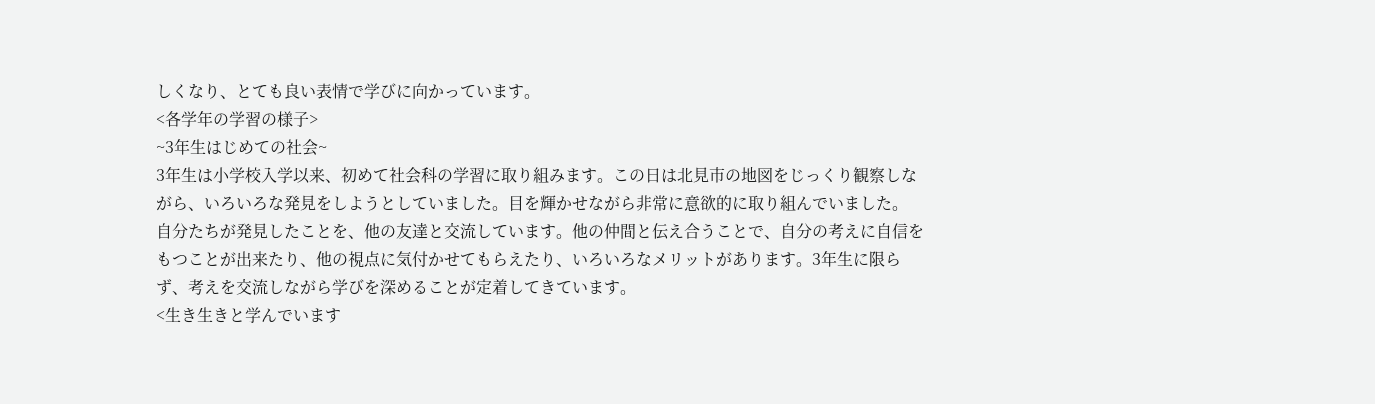しくなり、とても良い表情で学びに向かっています。
<各学年の学習の様子>
~3年生はじめての社会~
3年生は小学校入学以来、初めて社会科の学習に取り組みます。この日は北見市の地図をじっくり観察しながら、いろいろな発見をしようとしていました。目を輝かせながら非常に意欲的に取り組んでいました。
自分たちが発見したことを、他の友達と交流しています。他の仲間と伝え合うことで、自分の考えに自信をもつことが出来たり、他の視点に気付かせてもらえたり、いろいろなメリットがあります。3年生に限らず、考えを交流しながら学びを深めることが定着してきています。
<生き生きと学んでいます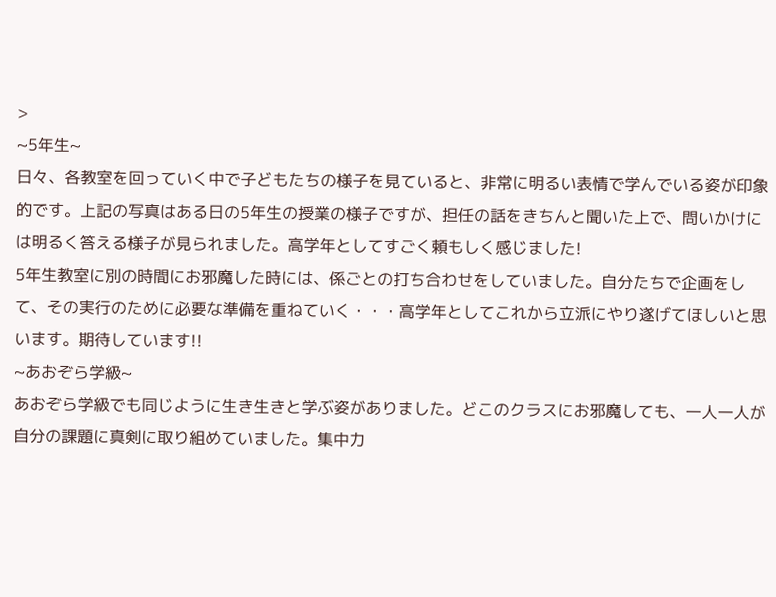>
~5年生~
日々、各教室を回っていく中で子どもたちの様子を見ていると、非常に明るい表情で学んでいる姿が印象的です。上記の写真はある日の5年生の授業の様子ですが、担任の話をきちんと聞いた上で、問いかけには明るく答える様子が見られました。高学年としてすごく頼もしく感じました!
5年生教室に別の時間にお邪魔した時には、係ごとの打ち合わせをしていました。自分たちで企画をして、その実行のために必要な準備を重ねていく・・・高学年としてこれから立派にやり遂げてほしいと思います。期待しています!!
~あおぞら学級~
あおぞら学級でも同じように生き生きと学ぶ姿がありました。どこのクラスにお邪魔しても、一人一人が自分の課題に真剣に取り組めていました。集中力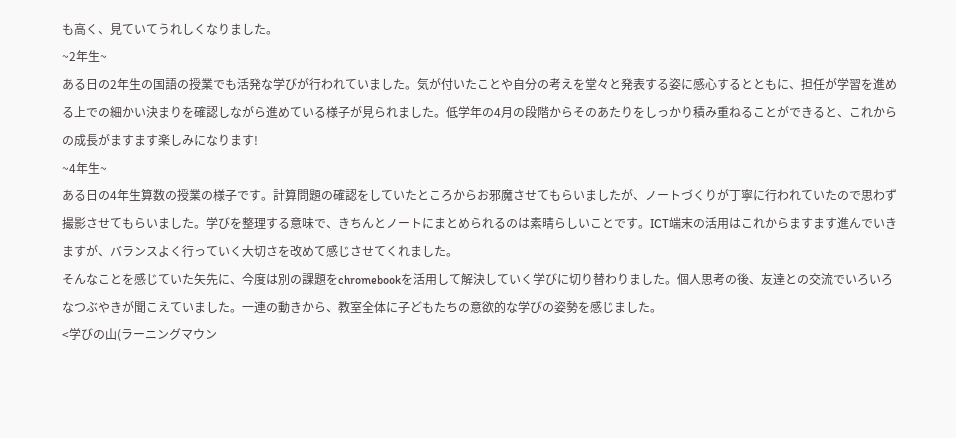も高く、見ていてうれしくなりました。
~2年生~
ある日の2年生の国語の授業でも活発な学びが行われていました。気が付いたことや自分の考えを堂々と発表する姿に感心するとともに、担任が学習を進める上での細かい決まりを確認しながら進めている様子が見られました。低学年の4月の段階からそのあたりをしっかり積み重ねることができると、これからの成長がますます楽しみになります!
~4年生~
ある日の4年生算数の授業の様子です。計算問題の確認をしていたところからお邪魔させてもらいましたが、ノートづくりが丁寧に行われていたので思わず撮影させてもらいました。学びを整理する意味で、きちんとノートにまとめられるのは素晴らしいことです。ICT端末の活用はこれからますます進んでいきますが、バランスよく行っていく大切さを改めて感じさせてくれました。
そんなことを感じていた矢先に、今度は別の課題をchromebookを活用して解決していく学びに切り替わりました。個人思考の後、友達との交流でいろいろなつぶやきが聞こえていました。一連の動きから、教室全体に子どもたちの意欲的な学びの姿勢を感じました。
<学びの山(ラーニングマウン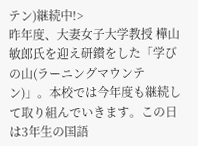テン)継続中!>
昨年度、大妻女子大学教授 樺山敏郎氏を迎え研鑚をした「学びの山(ラーニングマウンテン)」。本校では今年度も継続して取り組んでいきます。この日は3年生の国語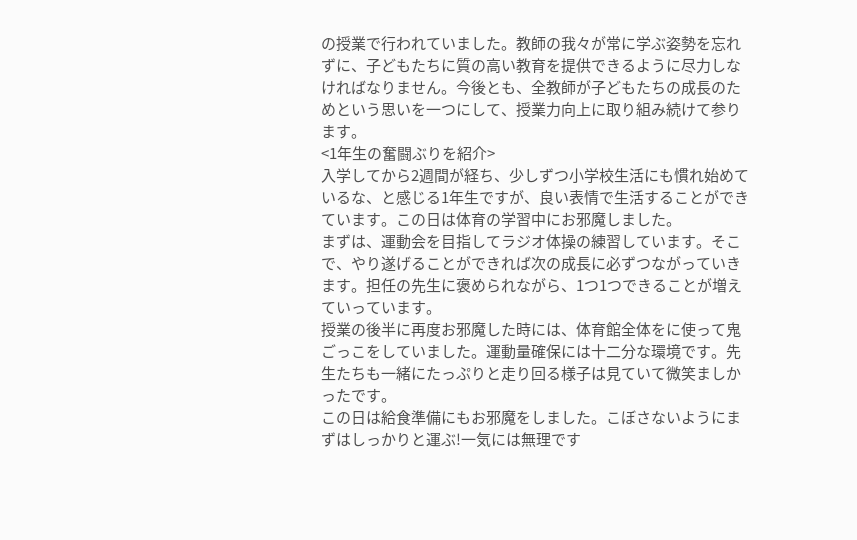の授業で行われていました。教師の我々が常に学ぶ姿勢を忘れずに、子どもたちに質の高い教育を提供できるように尽力しなければなりません。今後とも、全教師が子どもたちの成長のためという思いを一つにして、授業力向上に取り組み続けて参ります。
<1年生の奮闘ぶりを紹介>
入学してから2週間が経ち、少しずつ小学校生活にも慣れ始めているな、と感じる1年生ですが、良い表情で生活することができています。この日は体育の学習中にお邪魔しました。
まずは、運動会を目指してラジオ体操の練習しています。そこで、やり遂げることができれば次の成長に必ずつながっていきます。担任の先生に褒められながら、1つ1つできることが増えていっています。
授業の後半に再度お邪魔した時には、体育館全体をに使って鬼ごっこをしていました。運動量確保には十二分な環境です。先生たちも一緒にたっぷりと走り回る様子は見ていて微笑ましかったです。
この日は給食準備にもお邪魔をしました。こぼさないようにまずはしっかりと運ぶ!一気には無理です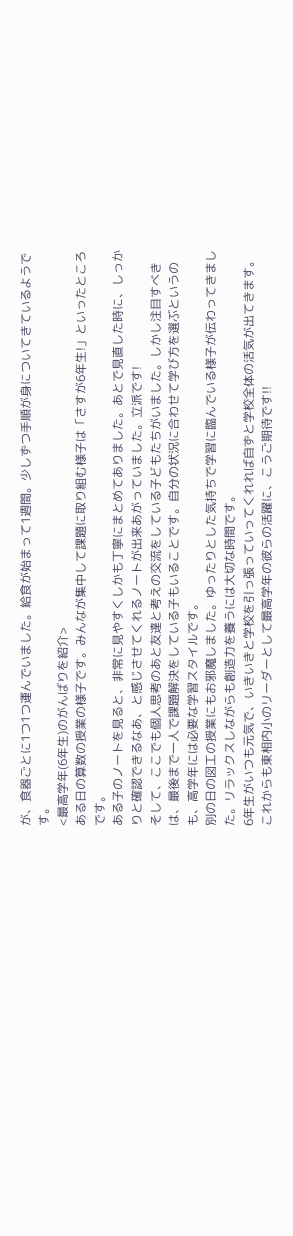が、食器ごとに1つ1つ運んでいました。給食が始まって1週間。少しずつ手順が身についてきているようです。
<最高学年(6年生)のがんばりを紹介>
ある日の算数の授業の様子です。みんなが集中して課題に取り組む様子は「さすが6年生!」といったところです。
ある子のノートを見ると、非常に見やすくしかも丁寧にまとめてありました。あとで見直した時に、しっかりと確認できるなあ、と感じさせてくれるノートが出来あがっていました。立派です!
そして、ここでも個人思考のあと友達と考えの交流をしている子どもたちがいました。しかし注目すべきは、最後まで一人で課題解決をしている子もいることです。自分の状況に合わせて学び方を選ぶというのも、高学年には必要な学習スタイルです。
別の日の図工の授業にもお邪魔しました。ゆったりとした気持ちで学習に臨んでいる様子が伝わってきました。リラックスしながらも創造力を養うには大切な時間です。
6年生がいつも元気で、いきいきと学校を引っ張っていってくれれば自ずと学校全体の活気が出てきます。これからも東相内小のリーダーとして最高学年の彼らの活躍に、こうご期待です!!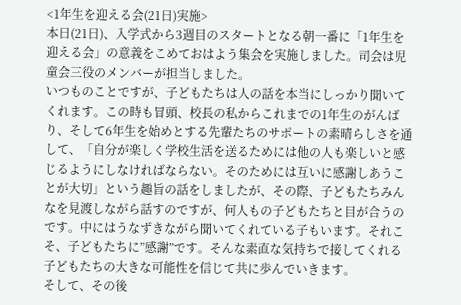<1年生を迎える会(21日)実施>
本日(21日)、入学式から3週目のスタートとなる朝一番に「1年生を迎える会」の意義をこめておはよう集会を実施しました。司会は児童会三役のメンバーが担当しました。
いつものことですが、子どもたちは人の話を本当にしっかり聞いてくれます。この時も冒頭、校長の私からこれまでの1年生のがんばり、そして6年生を始めとする先輩たちのサポートの素晴らしさを通して、「自分が楽しく学校生活を送るためには他の人も楽しいと感じるようにしなければならない。そのためには互いに感謝しあうことが大切」という趣旨の話をしましたが、その際、子どもたちみんなを見渡しながら話すのですが、何人もの子どもたちと目が合うのです。中にはうなずきながら聞いてくれている子もいます。それこそ、子どもたちに”感謝”です。そんな素直な気持ちで接してくれる子どもたちの大きな可能性を信じて共に歩んでいきます。
そして、その後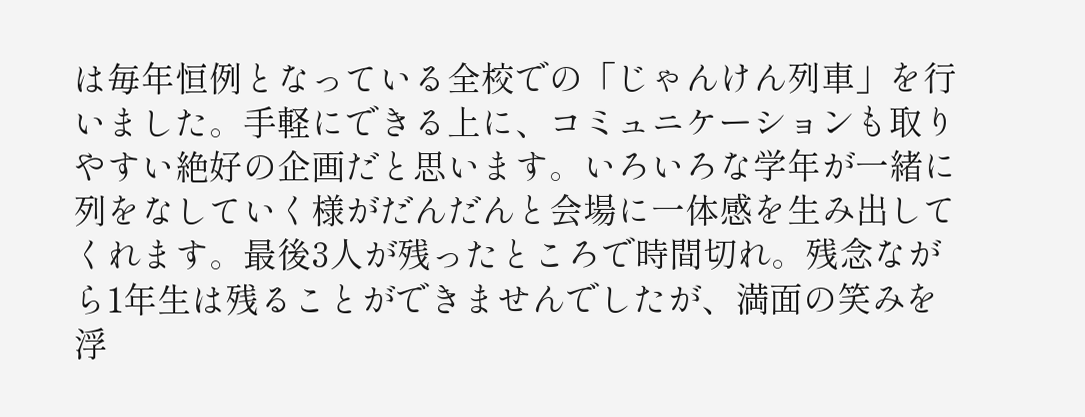は毎年恒例となっている全校での「じゃんけん列車」を行いました。手軽にできる上に、コミュニケーションも取りやすい絶好の企画だと思います。いろいろな学年が一緒に列をなしていく様がだんだんと会場に一体感を生み出してくれます。最後3人が残ったところで時間切れ。残念ながら1年生は残ることができませんでしたが、満面の笑みを浮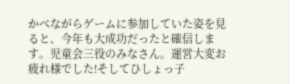かべながらゲームに参加していた姿を見ると、今年も大成功だったと確信します。児童会三役のみなさん。運営大変お疲れ様でした!そしてひしょっ子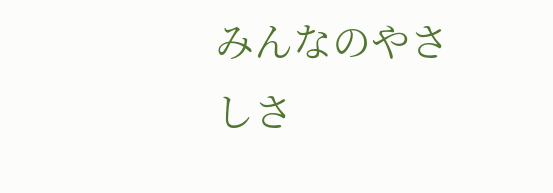みんなのやさしさ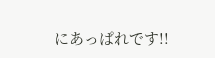にあっぱれです!!